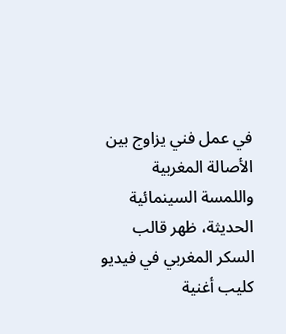في عمل فني يزاوج بين الأصالة المغربية واللمسة السينمائية الحديثة، ظهر قالب السكر المغربي في فيديو كليب أغنية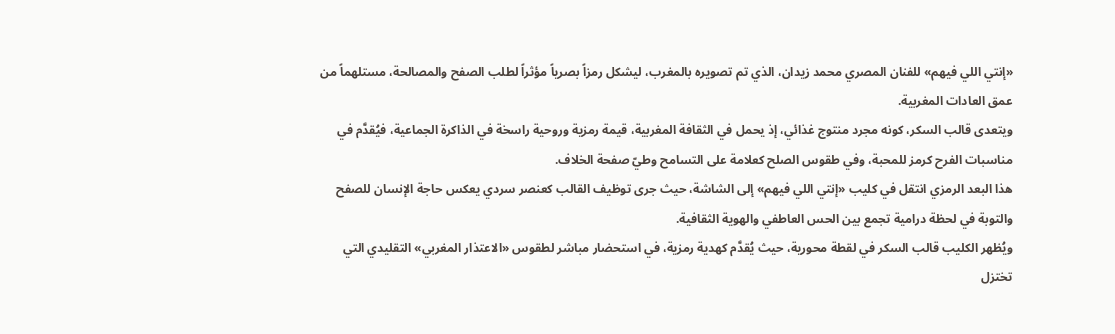«إنتي اللي فيهم» للفنان المصري محمد زيدان، الذي تم تصويره بالمغرب، ليشكل رمزاً بصرياً مؤثراً لطلب الصفح والمصالحة، مستلهماً من عمق العادات المغربية.
ويتعدى قالب السكر، كونه مجرد منتوج غذائي، إذ يحمل في الثقافة المغربية، قيمة رمزية وروحية راسخة في الذاكرة الجماعية، فيُقدَّم في مناسبات الفرح كرمز للمحبة، وفي طقوس الصلح كعلامة على التسامح وطيّ صفحة الخلاف.
هذا البعد الرمزي انتقل في كليب «إنتي اللي فيهم» إلى الشاشة، حيث جرى توظيف القالب كعنصر سردي يعكس حاجة الإنسان للصفح والتوبة في لحظة درامية تجمع بين الحس العاطفي والهوية الثقافية.
ويُظهر الكليب قالب السكر في لقطة محورية، حيث يُقدَّم كهدية رمزية، في استحضار مباشر لطقوس «الاعتذار المغربي» التقليدي التي تختزل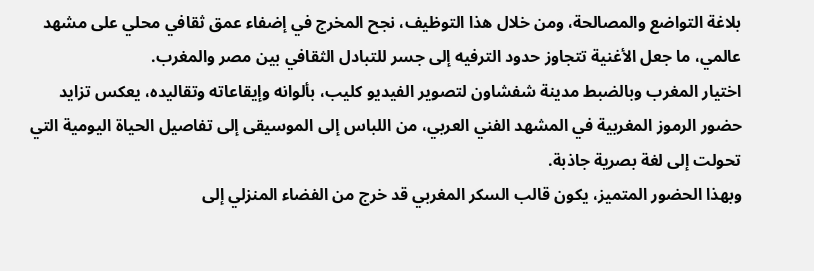بلاغة التواضع والمصالحة، ومن خلال هذا التوظيف، نجح المخرج في إضفاء عمق ثقافي محلي على مشهد عالمي، ما جعل الأغنية تتجاوز حدود الترفيه إلى جسر للتبادل الثقافي بين مصر والمغرب.
اختيار المغرب وبالضبط مدينة شفشاون لتصوير الفيديو كليب، بألوانه وإيقاعاته وتقاليده، يعكس تزايد حضور الرموز المغربية في المشهد الفني العربي، من اللباس إلى الموسيقى إلى تفاصيل الحياة اليومية التي تحولت إلى لغة بصرية جاذبة.
وبهذا الحضور المتميز، يكون قالب السكر المغربي قد خرج من الفضاء المنزلي إلى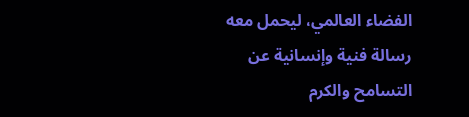الفضاء العالمي، ليحمل معه رسالة فنية وإنسانية عن التسامح والكرم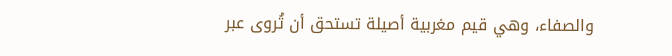والصفاء، وهي قيم مغربية أصيلة تستحق أن تُروى عبر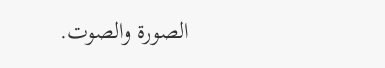الصورة والصوت.